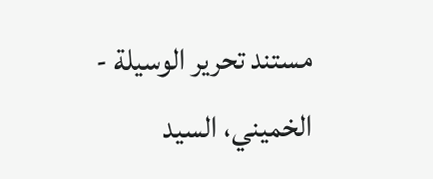مستند تحرير الوسيلة - الخميني، السيد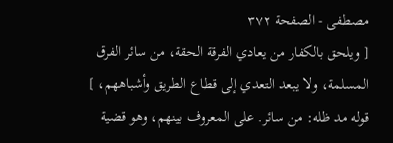مصطفى - الصفحة ٣٧٢
[ ويلحق بالكفار من يعادي الفرقة الحقة، من سائر الفرق المسلمة، ولا يبعد التعدي إلى قطاع الطريق وأشباههم، ] قوله مد ظله: من سائر. على المعروف بينهم، وهو قضية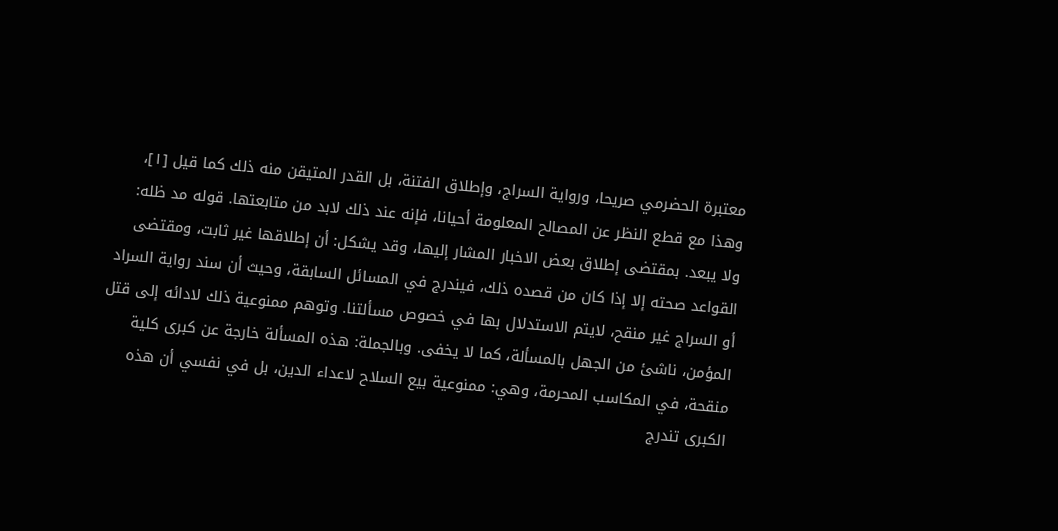معتبرة الحضرمي صريحا، ورواية السراج، وإطلاق الفتنة، بل القدر المتيقن منه ذلك كما قيل [١]، وهذا مع قطع النظر عن المصالح المعلومة أحيانا، فإنه عند ذلك لابد من متابعتها. قوله مد ظله: ولا يبعد. بمقتضى إطلاق بعض الاخبار المشار إليها، وقد يشكل: أن إطلاقها غير ثابت، ومقتضى القواعد صحته إلا إذا كان من قصده ذلك، فيندرج في المسائل السابقة، وحيث أن سند رواية السراد أو السراج غير منقح، لايتم الاستدلال بها في خصوص مسألتنا. وتوهم ممنوعية ذلك لادائه إلى قتل المؤمن، ناشئ من الجهل بالمسألة، كما لا يخفى. وبالجملة: هذه المسألة خارجة عن كبرى كلية منقحة، في المكاسب المحرمة، وهي: ممنوعية بيع السلاح لاعداء الدين، بل في نفسي أن هذه الكبرى تندرج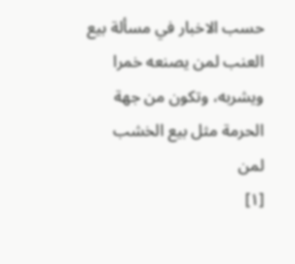حسب الاخبار في مسألة بيع العنب لمن يصنعه خمرا ويشربه، وتكون من جهة الحرمة مثل بيع الخشب لمن
[١]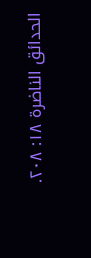الحدائق الناضرة ١٨: ٢٠٨.